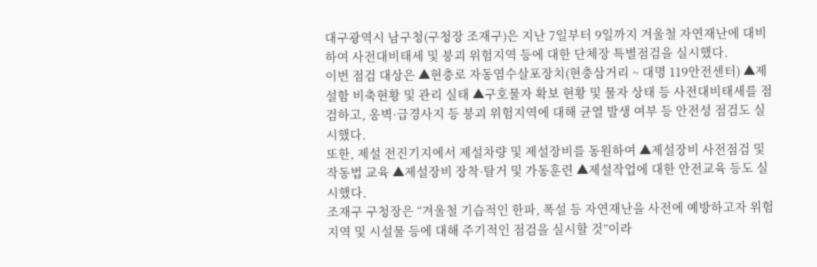대구광역시 남구청(구청장 조재구)은 지난 7일부터 9일까지 겨울철 자연재난에 대비하여 사전대비태세 및 붕괴 위험지역 등에 대한 단체장 특별점검을 실시했다.
이번 점검 대상은 ▲현충로 자동염수살포장치(현충삼거리 ~ 대명 119안전센터) ▲제설함 비축현황 및 관리 실태 ▲구호물자 확보 현황 및 물자 상태 등 사전대비태세를 점검하고, 옹벽·급경사지 등 붕괴 위험지역에 대해 균열 발생 여부 등 안전성 점검도 실시했다.
또한, 제설 전진기지에서 제설차량 및 제설장비를 동원하여 ▲제설장비 사전점검 및 작동법 교육 ▲제설장비 장착·탈거 및 가동훈련 ▲제설작업에 대한 안전교육 등도 실시했다.
조재구 구청장은 “겨울철 기습적인 한파, 폭설 등 자연재난을 사전에 예방하고자 위험 지역 및 시설물 등에 대해 주기적인 점검을 실시할 것”이라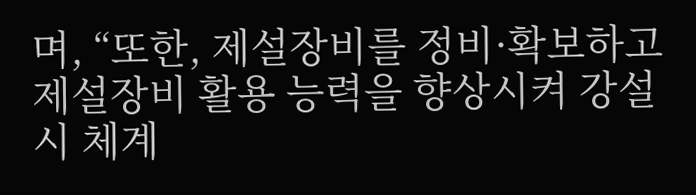며, “또한, 제설장비를 정비·확보하고 제설장비 활용 능력을 향상시켜 강설 시 체계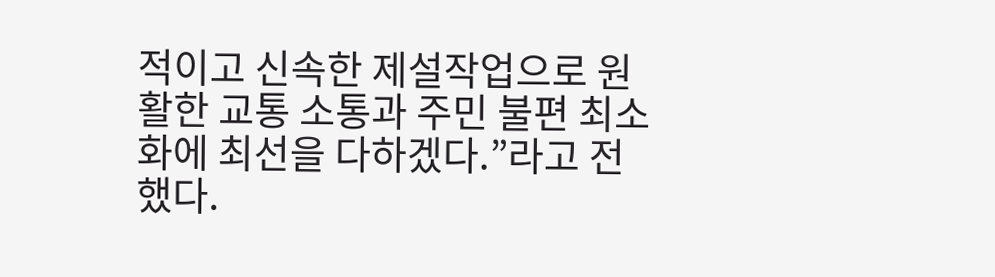적이고 신속한 제설작업으로 원활한 교통 소통과 주민 불편 최소화에 최선을 다하겠다.”라고 전했다.